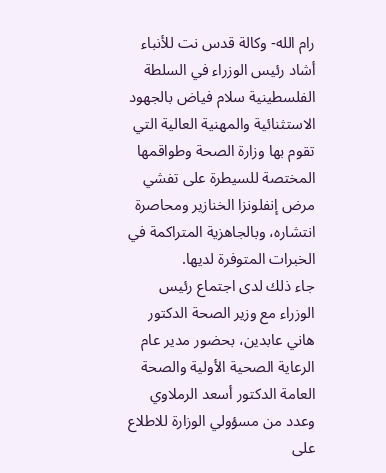رام الله- وكالة قدس نت للأنباء
أشاد رئيس الوزراء في السلطة الفلسطينية سلام فياض بالجهود الاستثنائية والمهنية العالية التي تقوم بها وزارة الصحة وطواقمها المختصة للسيطرة على تفشي مرض إنفلونزا الخنازير ومحاصرة انتشاره، وبالجاهزية المتراكمة في الخبرات المتوفرة لديها.
جاء ذلك لدى اجتماع رئيس الوزراء مع وزير الصحة الدكتور هاني عابدين، بحضور مدير عام الرعاية الصحية الأولية والصحة العامة الدكتور أسعد الرملاوي وعدد من مسؤولي الوزارة للاطلاع على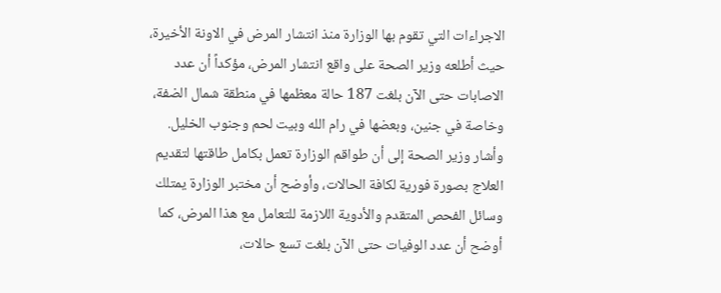الاجراءات التي تقوم بها الوزارة منذ انتشار المرض في الاونة الأخيرة، حيث أطلعه وزير الصحة على واقع انتشار المرض، مؤكداً أن عدد الاصابات حتى الآن بلغت 187 حالة معظمها في منطقة شمال الضفة، وخاصة في جنين، وبعضها في رام الله وبيت لحم وجنوب الخليل.
وأشار وزير الصحة إلى أن طواقم الوزارة تعمل بكامل طاقتها لتقديم العلاج بصورة فورية لكافة الحالات، وأوضح أن مختبر الوزارة يمتلك وسائل الفحص المتقدم والأدوية اللازمة للتعامل مع هذا المرض، كما أوضح أن عدد الوفيات حتى الآن بلغت تسع حالات،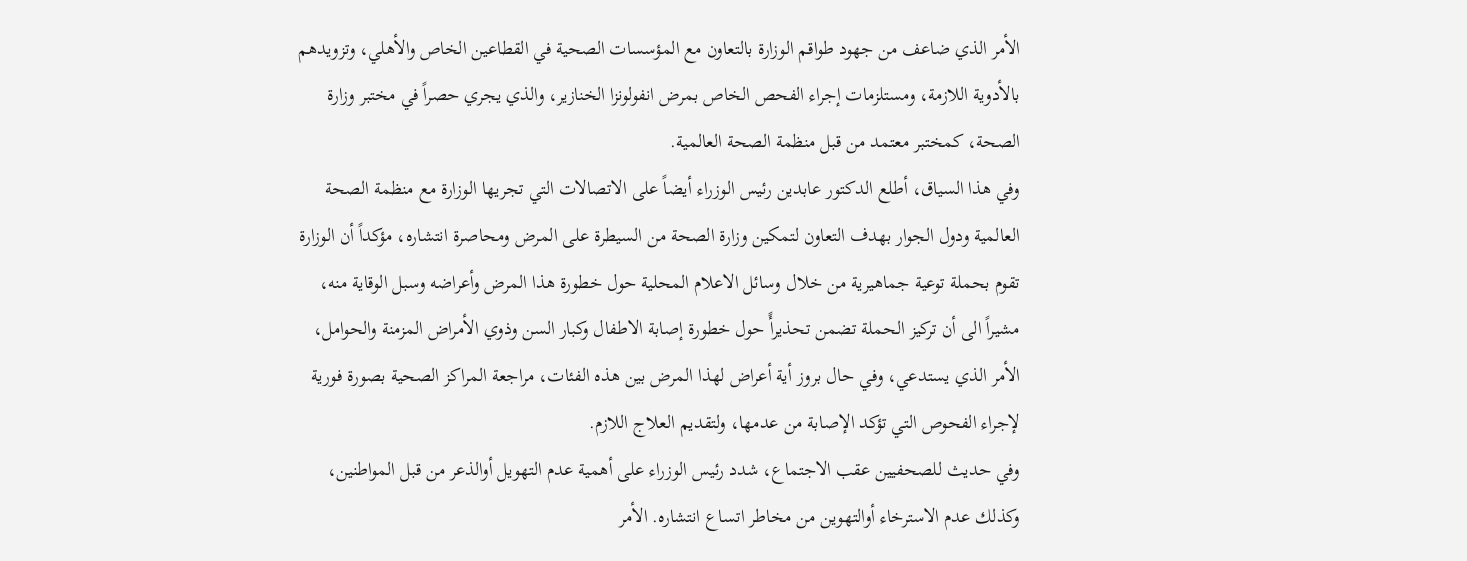الأمر الذي ضاعف من جهود طواقم الوزارة بالتعاون مع المؤسسات الصحية في القطاعين الخاص والأهلي، وتزويدهم بالأدوية اللازمة، ومستلزمات إجراء الفحص الخاص بمرض انفولونزا الخنازير، والذي يجري حصراً في مختبر وزارة الصحة، كمختبر معتمد من قبل منظمة الصحة العالمية.
وفي هذا السياق، أطلع الدكتور عابدين رئيس الوزراء أيضاً على الاتصالات التي تجريها الوزارة مع منظمة الصحة العالمية ودول الجوار بهدف التعاون لتمكين وزارة الصحة من السيطرة على المرض ومحاصرة انتشاره، مؤكداً أن الوزارة تقوم بحملة توعية جماهيرية من خلال وسائل الاعلام المحلية حول خطورة هذا المرض وأعراضه وسبل الوقاية منه، مشيراً الى أن تركيز الحملة تضمن تحذيرأً حول خطورة إصابة الاطفال وكبار السن وذوي الأمراض المزمنة والحوامل، الأمر الذي يستدعي، وفي حال بروز أية أعراض لهذا المرض بين هذه الفئات، مراجعة المراكز الصحية بصورة فورية لإجراء الفحوص التي تؤكد الإصابة من عدمها، ولتقديم العلاج اللازم.
وفي حديث للصحفيين عقب الاجتماع، شدد رئيس الوزراء على أهمية عدم التهويل أوالذعر من قبل المواطنين، وكذلك عدم الاسترخاء أوالتهوين من مخاطر اتساع انتشاره. الأمر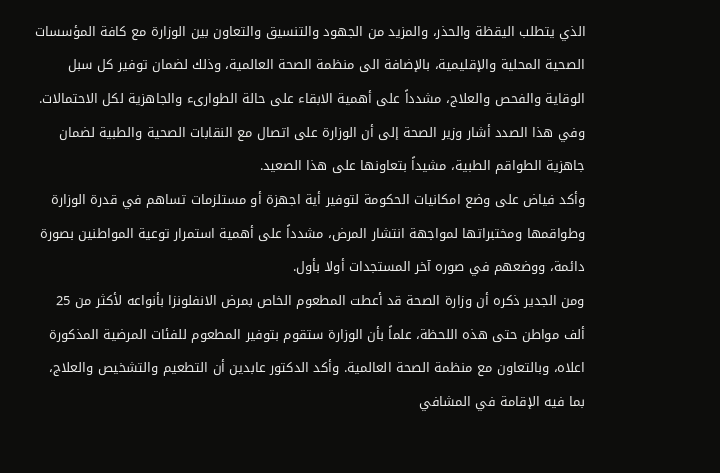الذي يتطلب اليقظة والحذر، والمزيد من الجهود والتنسيق والتعاون بين الوزارة مع كافة المؤسسات الصحية المحلية والإقليمية، بالإضافة الى منظمة الصحة العالمية، وذلك لضمان توفير كل سبل الوقاية والفحص والعلاج، مشدداً على أهمية الابقاء على حالة الطوارىء والجاهزية لكل الاحتمالات.
وفي هذا الصدد أشار وزير الصحة إلى أن الوزارة على اتصال مع النقابات الصحية والطبية لضمان جاهزية الطواقم الطبية، مشيداً بتعاونها على هذا الصعيد.
وأكد فياض على وضع امكانيات الحكومة لتوفير أية اجهزة أو مستلزمات تساهم في قدرة الوزارة وطواقمها ومختبراتها لمواجهة انتشار المرض، مشدداً على أهمية استمرار توعية المواطنين بصورة دائمة، ووضعهم في صوره آخر المستجدات أولا بأول.
ومن الجدير ذكره أن وزارة الصحة قد أعطت المطعوم الخاص بمرض الانفلونزا بأنواعه لأكثر من 25 ألف مواطن حتى هذه اللحظة، علماً بأن الوزارة ستقوم بتوفير المطعوم للفئات المرضية المذكورة اعلاه، وبالتعاون مع منظمة الصحة العالمية. وأكد الدكتور عابدين أن التطعيم والتشخيص والعلاج، بما فيه الإقامة في المشافي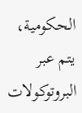الحكومية، يتم عبر البروتوكولات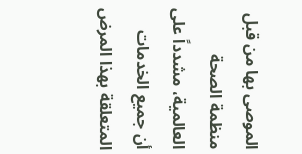الموصى بها من قبل منظمة الصحة العالمية، مشدداً على أن جميع الخدمات المتعلقة بهذا المرض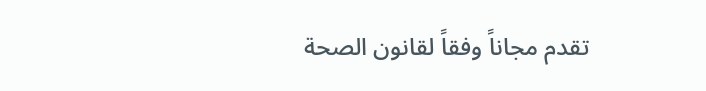تقدم مجاناً وفقاً لقانون الصحة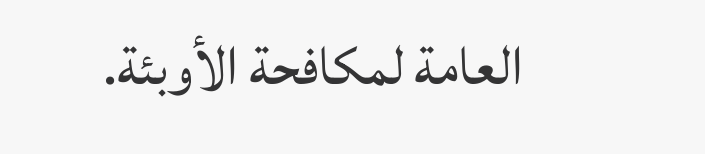العامة لمكافحة الأوبئة.